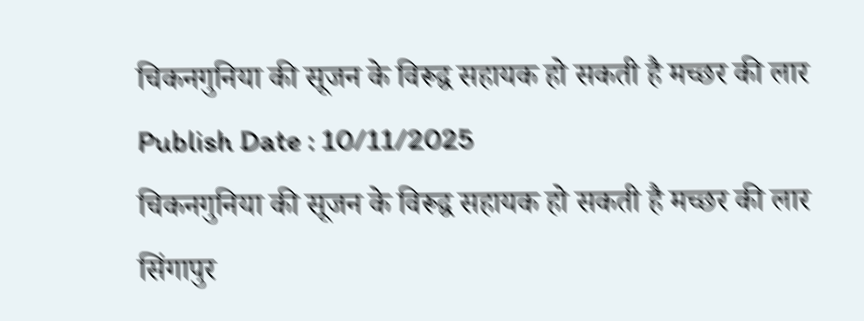चिकनगुनिया की सूजन के विरूद्व सहायक हो सकती है मच्छर की लार Publish Date : 10/11/2025
चिकनगुनिया की सूजन के विरूद्व सहायक हो सकती है मच्छर की लार
सिंगापुर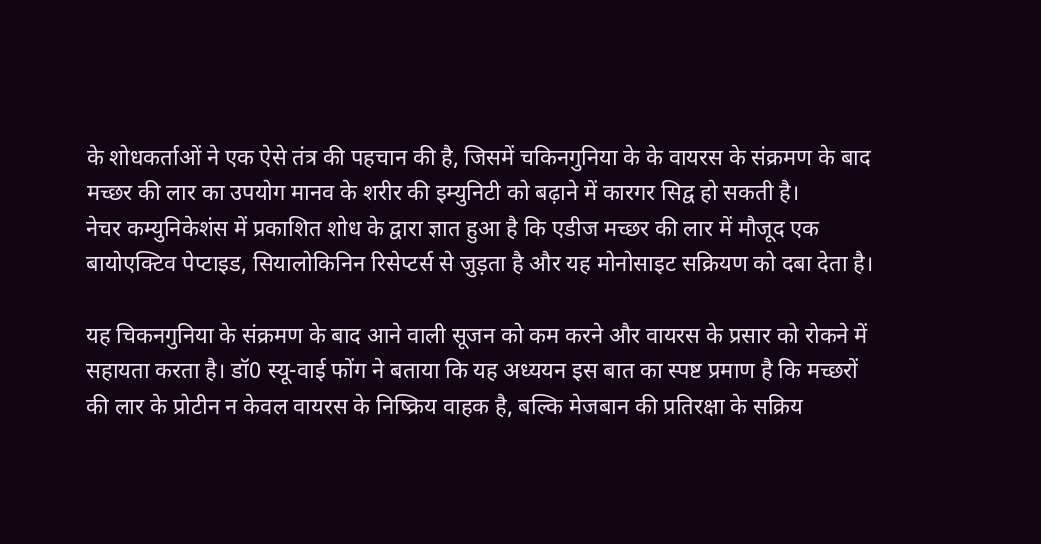के शोधकर्ताओं ने एक ऐसे तंत्र की पहचान की है, जिसमें चकिनगुनिया के के वायरस के संक्रमण के बाद मच्छर की लार का उपयोग मानव के शरीर की इम्युनिटी को बढ़ाने में कारगर सिद्व हो सकती है।
नेचर कम्युनिकेशंस में प्रकाशित शोध के द्वारा ज्ञात हुआ है कि एडीज मच्छर की लार में मौजूद एक बायोएक्टिव पेप्टाइड, सियालोकिनिन रिसेप्टर्स से जुड़ता है और यह मोनोसाइट सक्रियण को दबा देता है।

यह चिकनगुनिया के संक्रमण के बाद आने वाली सूजन को कम करने और वायरस के प्रसार को रोकने में सहायता करता है। डॉ0 स्यू-वाई फोंग ने बताया कि यह अध्ययन इस बात का स्पष्ट प्रमाण है कि मच्छरों की लार के प्रोटीन न केवल वायरस के निष्क्रिय वाहक है, बल्कि मेजबान की प्रतिरक्षा के सक्रिय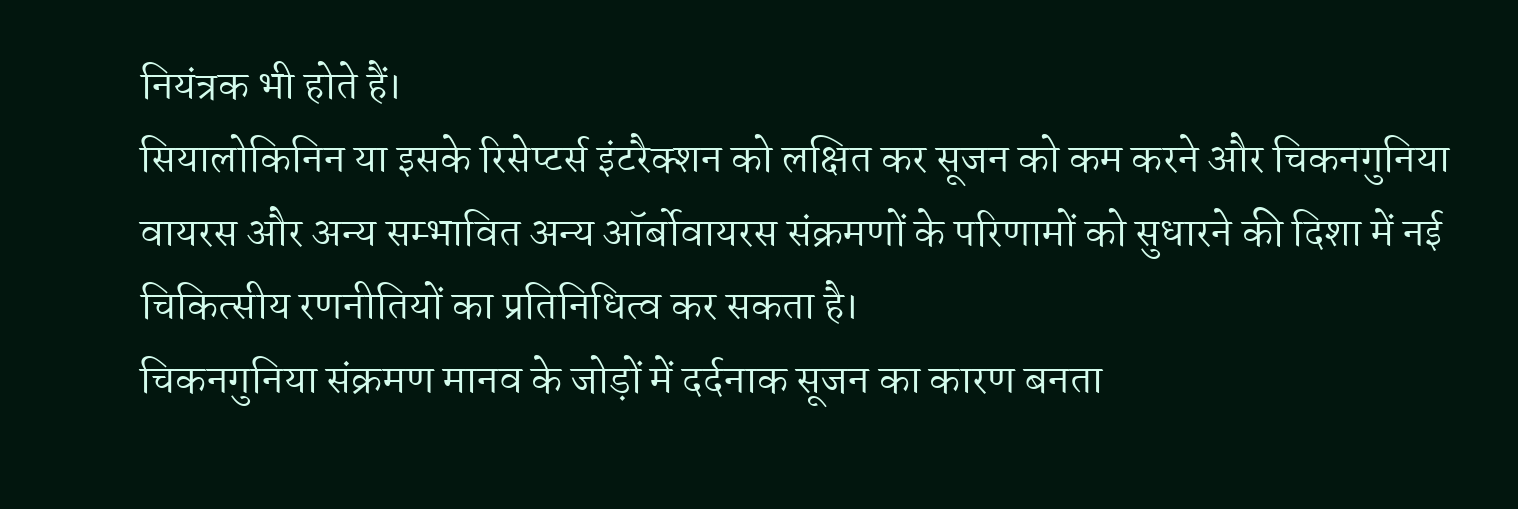नियंत्रक भी होते हैं।
सियालोकिनिन या इसके रिसेप्टर्स इंटरैक्शन को लक्षित कर सूजन को कम करने और चिकनगुनिया वायरस और अन्य सम्भावित अन्य ऑर्बोवायरस संक्रमणों के परिणामों को सुधारने की दिशा में नई चिकित्सीय रणनीतियों का प्रतिनिधित्व कर सकता है।
चिकनगुनिया संक्रमण मानव के जोड़ों में दर्दनाक सूजन का कारण बनता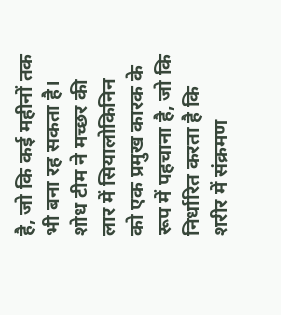है, जो कि कई महीनों तक भी बना रह सकता है। शोध टीम ने मच्छर की लार में सियालोकिनिन को एक प्रमुख कारक के रूप में पहचाना है, जो कि निर्धारित करता है कि शरीर में संक्रमण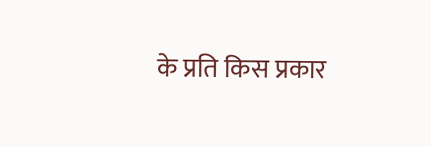के प्रति किस प्रकार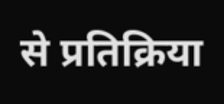से प्रतिक्रिया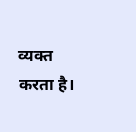व्यक्त करता है।